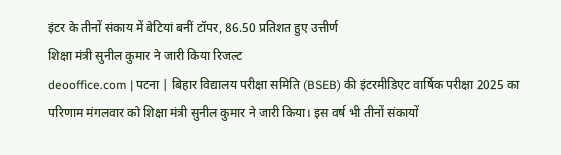इंटर के तीनों संकाय में बेटियां बनीं टॉपर, 86.50 प्रतिशत हुए उत्तीर्ण
शिक्षा मंत्री सुनील कुमार ने जारी किया रिजल्ट
deooffice.com | पटना | बिहार विद्यालय परीक्षा समिति (BSEB) की इंटरमीडिएट वार्षिक परीक्षा 2025 का परिणाम मंगलवार को शिक्षा मंत्री सुनील कुमार ने जारी किया। इस वर्ष भी तीनों संकायों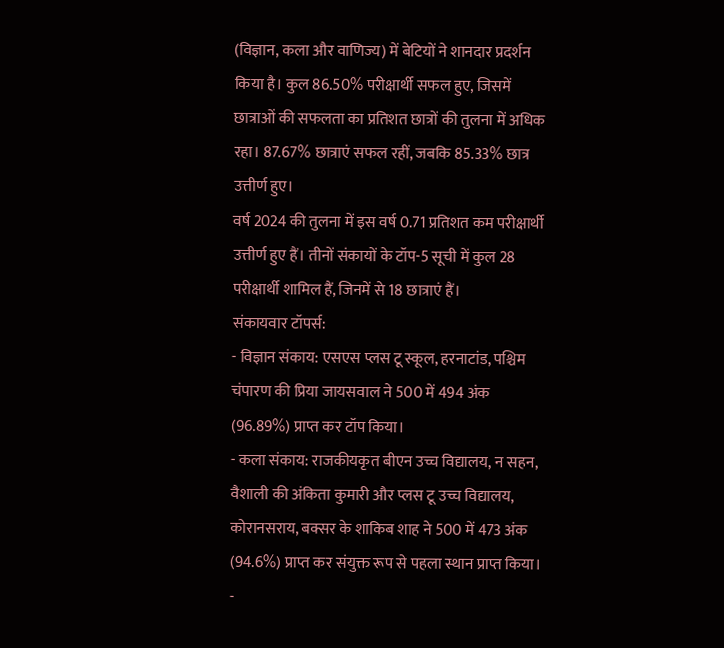(विज्ञान, कला और वाणिज्य) में बेटियों ने शानदार प्रदर्शन किया है। कुल 86.50% परीक्षार्थी सफल हुए, जिसमें छात्राओं की सफलता का प्रतिशत छात्रों की तुलना में अधिक रहा। 87.67% छात्राएं सफल रहीं, जबकि 85.33% छात्र उत्तीर्ण हुए।
वर्ष 2024 की तुलना में इस वर्ष 0.71 प्रतिशत कम परीक्षार्थी उत्तीर्ण हुए हैं। तीनों संकायों के टॉप-5 सूची में कुल 28 परीक्षार्थी शामिल हैं, जिनमें से 18 छात्राएं हैं।
संकायवार टॉपर्स:
- विज्ञान संकाय: एसएस प्लस टू स्कूल, हरनाटांड, पश्चिम चंपारण की प्रिया जायसवाल ने 500 में 494 अंक (96.89%) प्राप्त कर टॉप किया।
- कला संकाय: राजकीयकृत बीएन उच्च विद्यालय, न सहन, वैशाली की अंकिता कुमारी और प्लस टू उच्च विद्यालय, कोरानसराय, बक्सर के शाकिब शाह ने 500 में 473 अंक (94.6%) प्राप्त कर संयुक्त रूप से पहला स्थान प्राप्त किया।
-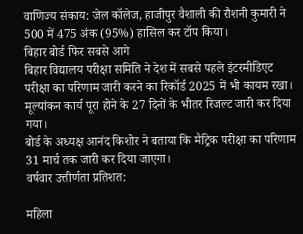वाणिज्य संकाय: जेल कॉलेज, हाजीपुर वैशाली की रौशनी कुमारी ने 500 में 475 अंक (95%) हासिल कर टॉप किया।
बिहार बोर्ड फिर सबसे आगे
बिहार विद्यालय परीक्षा समिति ने देश में सबसे पहले इंटरमीडिएट परीक्षा का परिणाम जारी करने का रिकॉर्ड 2025 में भी कायम रखा। मूल्यांकन कार्य पूरा होने के 27 दिनों के भीतर रिजल्ट जारी कर दिया गया।
बोर्ड के अध्यक्ष आनंद किशोर ने बताया कि मैट्रिक परीक्षा का परिणाम 31 मार्च तक जारी कर दिया जाएगा।
वर्षवार उत्तीर्णता प्रतिशत:

महिला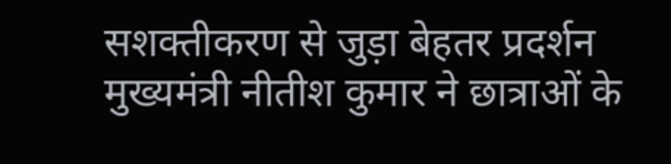सशक्तीकरण से जुड़ा बेहतर प्रदर्शन
मुख्यमंत्री नीतीश कुमार ने छात्राओं के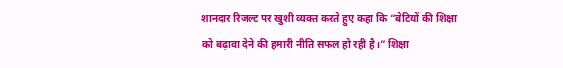शानदार रिजल्ट पर खुशी व्यक्त करते हुए कहा कि “बेटियों की शिक्षा को बढ़ावा देने की हमारी नीति सफल हो रही है।” शिक्षा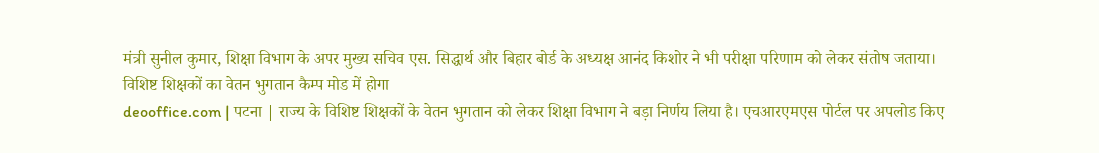मंत्री सुनील कुमार, शिक्षा विभाग के अपर मुख्य सचिव एस. सिद्धार्थ और बिहार बोर्ड के अध्यक्ष आनंद किशोर ने भी परीक्षा परिणाम को लेकर संतोष जताया।
विशिष्ट शिक्षकों का वेतन भुगतान कैम्प मोड में होगा
deooffice.com | पटना | राज्य के विशिष्ट शिक्षकों के वेतन भुगतान को लेकर शिक्षा विभाग ने बड़ा निर्णय लिया है। एचआरएमएस पोर्टल पर अपलोड किए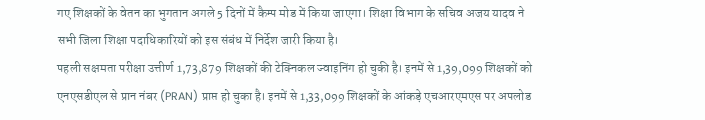गए शिक्षकों के वेतन का भुगतान अगले 5 दिनों में कैम्प मोड में किया जाएगा। शिक्षा विभाग के सचिव अजय यादव ने सभी जिला शिक्षा पदाधिकारियों को इस संबंध में निर्देश जारी किया है।
पहली सक्षमता परीक्षा उत्तीर्ण 1,73,879 शिक्षकों की टेक्निकल ज्वाइनिंग हो चुकी है। इनमें से 1,39,099 शिक्षकों को एनएसडीएल से प्रान नंबर (PRAN) प्राप्त हो चुका है। इनमें से 1,33,099 शिक्षकों के आंकड़े एचआरएमएस पर अपलोड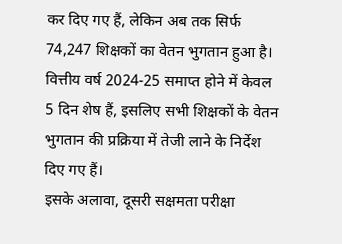कर दिए गए हैं, लेकिन अब तक सिर्फ 74,247 शिक्षकों का वेतन भुगतान हुआ है।
वित्तीय वर्ष 2024-25 समाप्त होने में केवल 5 दिन शेष हैं, इसलिए सभी शिक्षकों के वेतन भुगतान की प्रक्रिया में तेजी लाने के निर्देश दिए गए हैं।
इसके अलावा, दूसरी सक्षमता परीक्षा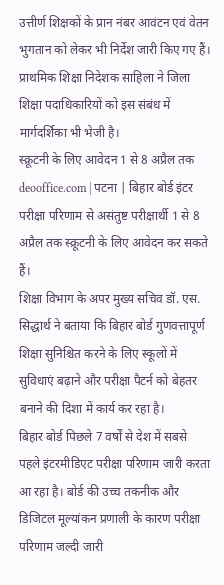उत्तीर्ण शिक्षकों के प्रान नंबर आवंटन एवं वेतन भुगतान को लेकर भी निर्देश जारी किए गए हैं। प्राथमिक शिक्षा निदेशक साहिला ने जिला शिक्षा पदाधिकारियों को इस संबंध में मार्गदर्शिका भी भेजी है।
स्क्रूटनी के लिए आवेदन 1 से 8 अप्रैल तक
deooffice.com | पटना | बिहार बोर्ड इंटर परीक्षा परिणाम से असंतुष्ट परीक्षार्थी 1 से 8 अप्रैल तक स्क्रूटनी के लिए आवेदन कर सकते हैं।
शिक्षा विभाग के अपर मुख्य सचिव डॉ. एस. सिद्धार्थ ने बताया कि बिहार बोर्ड गुणवत्तापूर्ण शिक्षा सुनिश्चित करने के लिए स्कूलों में सुविधाएं बढ़ाने और परीक्षा पैटर्न को बेहतर बनाने की दिशा में कार्य कर रहा है।
बिहार बोर्ड पिछले 7 वर्षों से देश में सबसे पहले इंटरमीडिएट परीक्षा परिणाम जारी करता आ रहा है। बोर्ड की उच्च तकनीक और डिजिटल मूल्यांकन प्रणाली के कारण परीक्षा परिणाम जल्दी जारी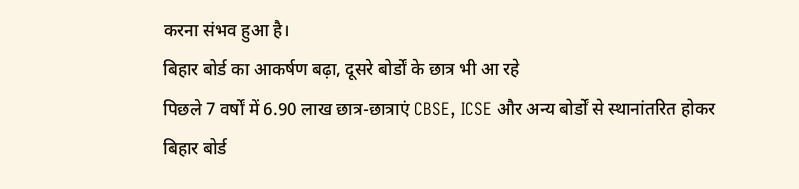करना संभव हुआ है।
बिहार बोर्ड का आकर्षण बढ़ा, दूसरे बोर्डों के छात्र भी आ रहे
पिछले 7 वर्षों में 6.90 लाख छात्र-छात्राएं CBSE, ICSE और अन्य बोर्डों से स्थानांतरित होकर बिहार बोर्ड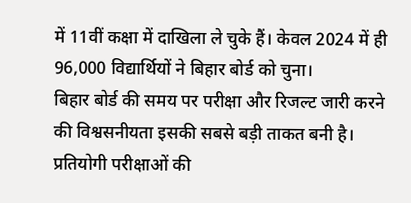में 11वीं कक्षा में दाखिला ले चुके हैं। केवल 2024 में ही 96,000 विद्यार्थियों ने बिहार बोर्ड को चुना।
बिहार बोर्ड की समय पर परीक्षा और रिजल्ट जारी करने की विश्वसनीयता इसकी सबसे बड़ी ताकत बनी है। प्रतियोगी परीक्षाओं की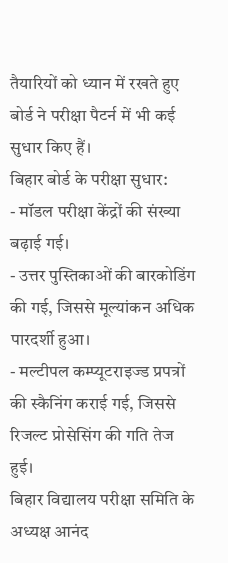तैयारियों को ध्यान में रखते हुए बोर्ड ने परीक्षा पैटर्न में भी कई सुधार किए हैं।
बिहार बोर्ड के परीक्षा सुधार:
- मॉडल परीक्षा केंद्रों की संख्या बढ़ाई गई।
- उत्तर पुस्तिकाओं की बारकोडिंग की गई, जिससे मूल्यांकन अधिक पारदर्शी हुआ।
- मल्टीपल कम्प्यूटराइज्ड प्रपत्रों की स्कैनिंग कराई गई, जिससे रिजल्ट प्रोसेसिंग की गति तेज हुई।
बिहार विद्यालय परीक्षा समिति के अध्यक्ष आनंद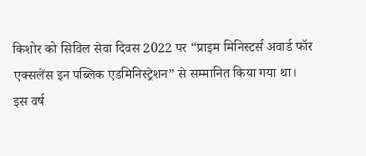किशोर को सिविल सेवा दिवस 2022 पर “प्राइम मिनिस्टर्स अवार्ड फॉर एक्सलेंस इन पब्लिक एडमिनिस्ट्रेशन” से सम्मानित किया गया था।
इस वर्ष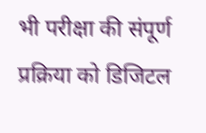भी परीक्षा की संपूर्ण प्रक्रिया को डिजिटल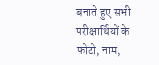बनाते हुए सभी परीक्षार्थियों के फोटो, नाम,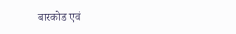बारकोड एवं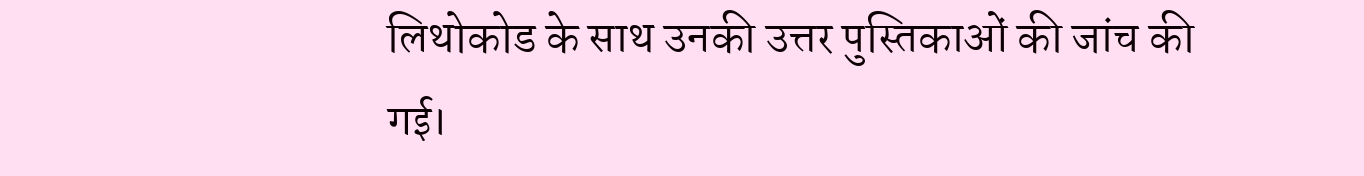लिथोकोड के साथ उनकी उत्तर पुस्तिकाओं की जांच की गई।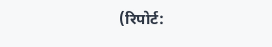(रिपोर्ट: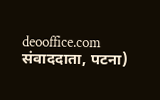deooffice.com संवाददाता, पटना)